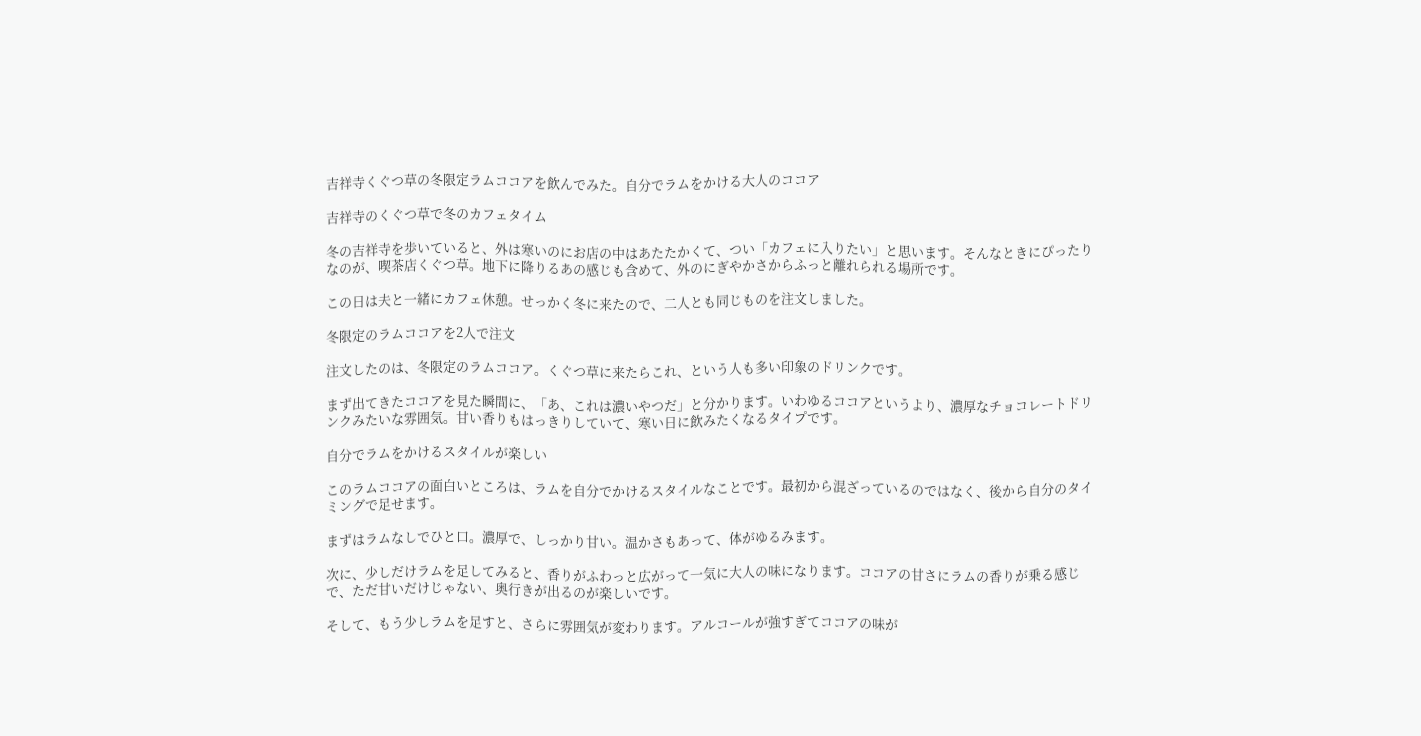吉祥寺くぐつ草の冬限定ラムココアを飲んでみた。自分でラムをかける大人のココア

吉祥寺のくぐつ草で冬のカフェタイム

冬の吉祥寺を歩いていると、外は寒いのにお店の中はあたたかくて、つい「カフェに入りたい」と思います。そんなときにぴったりなのが、喫茶店くぐつ草。地下に降りるあの感じも含めて、外のにぎやかさからふっと離れられる場所です。

この日は夫と一緒にカフェ休憩。せっかく冬に来たので、二人とも同じものを注文しました。

冬限定のラムココアを2人で注文

注文したのは、冬限定のラムココア。くぐつ草に来たらこれ、という人も多い印象のドリンクです。

まず出てきたココアを見た瞬間に、「あ、これは濃いやつだ」と分かります。いわゆるココアというより、濃厚なチョコレートドリンクみたいな雰囲気。甘い香りもはっきりしていて、寒い日に飲みたくなるタイプです。

自分でラムをかけるスタイルが楽しい

このラムココアの面白いところは、ラムを自分でかけるスタイルなことです。最初から混ざっているのではなく、後から自分のタイミングで足せます。

まずはラムなしでひと口。濃厚で、しっかり甘い。温かさもあって、体がゆるみます。

次に、少しだけラムを足してみると、香りがふわっと広がって一気に大人の味になります。ココアの甘さにラムの香りが乗る感じで、ただ甘いだけじゃない、奥行きが出るのが楽しいです。

そして、もう少しラムを足すと、さらに雰囲気が変わります。アルコールが強すぎてココアの味が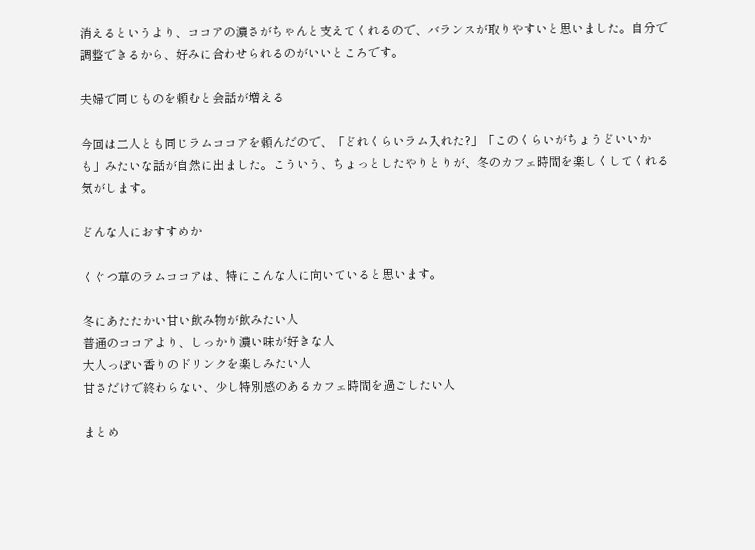消えるというより、ココアの濃さがちゃんと支えてくれるので、バランスが取りやすいと思いました。自分で調整できるから、好みに合わせられるのがいいところです。

夫婦で同じものを頼むと会話が増える

今回は二人とも同じラムココアを頼んだので、「どれくらいラム入れた?」「このくらいがちょうどいいかも」みたいな話が自然に出ました。こういう、ちょっとしたやりとりが、冬のカフェ時間を楽しくしてくれる気がします。

どんな人におすすめか

くぐつ草のラムココアは、特にこんな人に向いていると思います。

冬にあたたかい甘い飲み物が飲みたい人
普通のココアより、しっかり濃い味が好きな人
大人っぽい香りのドリンクを楽しみたい人
甘さだけで終わらない、少し特別感のあるカフェ時間を過ごしたい人

まとめ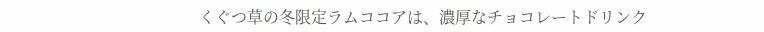くぐつ草の冬限定ラムココアは、濃厚なチョコレートドリンク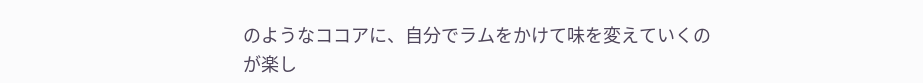のようなココアに、自分でラムをかけて味を変えていくのが楽し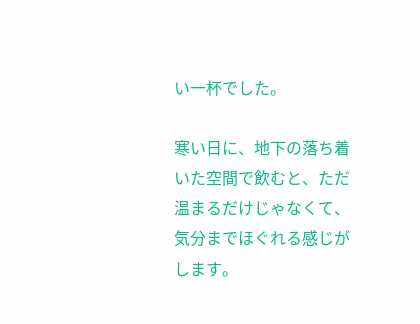い一杯でした。

寒い日に、地下の落ち着いた空間で飲むと、ただ温まるだけじゃなくて、気分までほぐれる感じがします。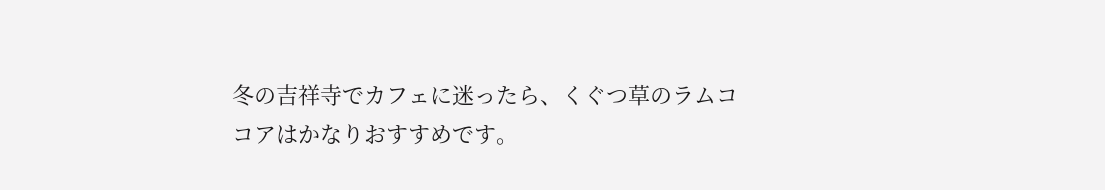冬の吉祥寺でカフェに迷ったら、くぐつ草のラムココアはかなりおすすめです。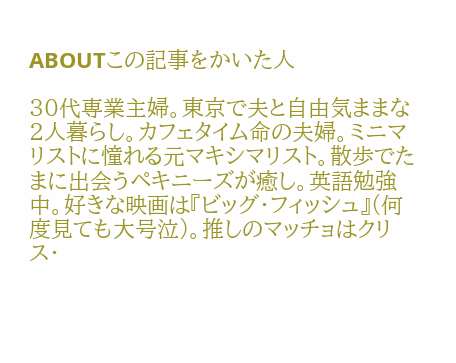ABOUTこの記事をかいた人

30代専業主婦。東京で夫と自由気ままな2人暮らし。カフェタイム命の夫婦。ミニマリストに憧れる元マキシマリスト。散歩でたまに出会うペキニーズが癒し。英語勉強中。好きな映画は『ビッグ・フィッシュ』(何度見ても大号泣)。推しのマッチョはクリス・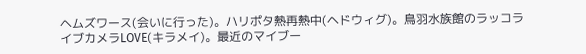ヘムズワース(会いに行った)。ハリポタ熱再熱中(ヘドウィグ)。鳥羽水族館のラッコライブカメラLOVE(キラメイ)。最近のマイブー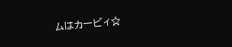ムはカービィ☆